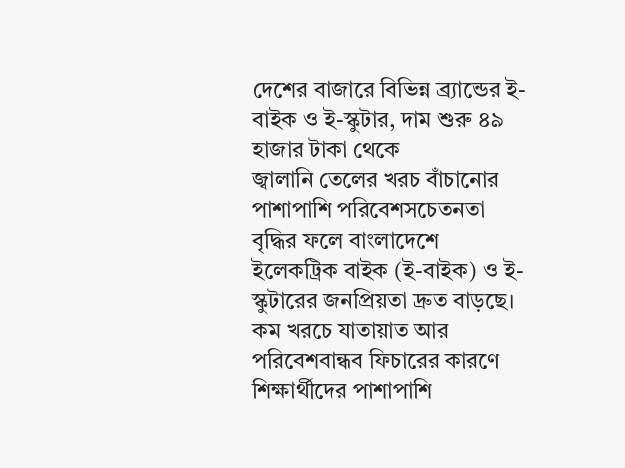দেশের বাজারে বিভিন্ন ব্র্যান্ডের ই-বাইক ও ই-স্কুটার, দাম শুরু ৪৯ হাজার টাকা থেকে
জ্বালানি তেলের খরচ বাঁচানোর পাশাপাশি পরিবেশসচেতনতা বৃদ্ধির ফলে বাংলাদেশে ইলেকট্রিক বাইক (ই-বাইক) ও ই-স্কুটারের জনপ্রিয়তা দ্রুত বাড়ছে। কম খরচে যাতায়াত আর পরিবেশবান্ধব ফিচারের কারণে শিক্ষার্থীদের পাশাপাশি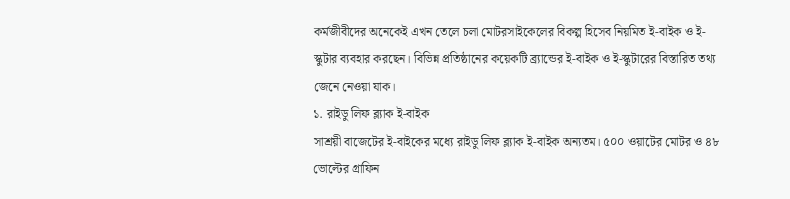কর্মজীবীদের অনেকেই এখন তেলে চলা মোটরসাইকেলের বিকল্প হিসেব নিয়মিত ই-বাইক ও ই-স্কুটার ব্যবহার করছেন। বিভিন্ন প্রতিষ্ঠানের কয়েকটি ব্র্যান্ডের ই-বাইক ও ই-স্কুটারের বিস্তারিত তথ্য জেনে নেওয়া যাক।
১. রাইডু লিফ ব্ল্যাক ই-বাইক
সাশ্রয়ী বাজেটের ই-বাইকের মধ্যে রাইডু লিফ ব্ল্যাক ই-বাইক অন্যতম। ৫০০ ওয়াটের মোটর ও ৪৮ ভোল্টের গ্রাফিন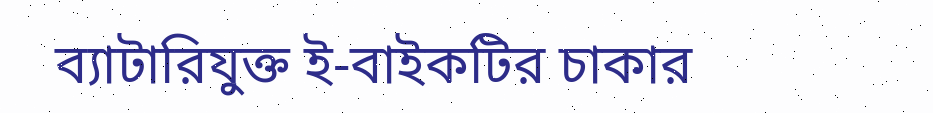ব্যাটারিযুক্ত ই-বাইকটির চাকার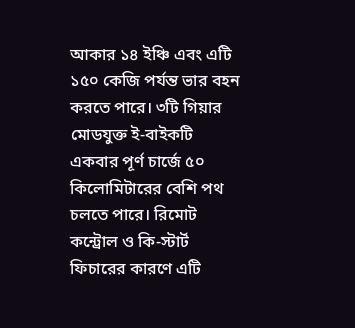আকার ১৪ ইঞ্চি এবং এটি ১৫০ কেজি পর্যন্ত ভার বহন করতে পারে। ৩টি গিয়ার মোডযুক্ত ই-বাইকটি একবার পূর্ণ চার্জে ৫০ কিলোমিটারের বেশি পথ চলতে পারে। রিমোট কন্ট্রোল ও কি-স্টার্ট ফিচারের কারণে এটি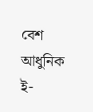বেশ আধুনিক ই-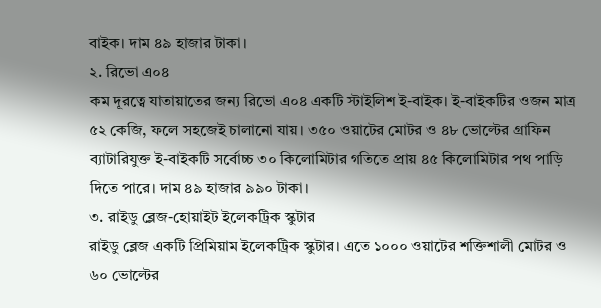বাইক। দাম ৪৯ হাজার টাকা।
২. রিভো এ০৪
কম দূরত্বে যাতায়াতের জন্য রিভো এ০৪ একটি স্টাইলিশ ই-বাইক। ই-বাইকটির ওজন মাত্র ৫২ কেজি, ফলে সহজেই চালানো যায়। ৩৫০ ওয়াটের মোটর ও ৪৮ ভোল্টের গ্রাফিন ব্যাটারিযুক্ত ই-বাইকটি সর্বোচ্চ ৩০ কিলোমিটার গতিতে প্রায় ৪৫ কিলোমিটার পথ পাড়ি দিতে পারে। দাম ৪৯ হাজার ৯৯০ টাকা।
৩. রাইডু ব্লেজ-হোয়াইট ইলেকট্রিক স্কুটার
রাইডু ব্লেজ একটি প্রিমিয়াম ইলেকট্রিক স্কুটার। এতে ১০০০ ওয়াটের শক্তিশালী মোটর ও ৬০ ভোল্টের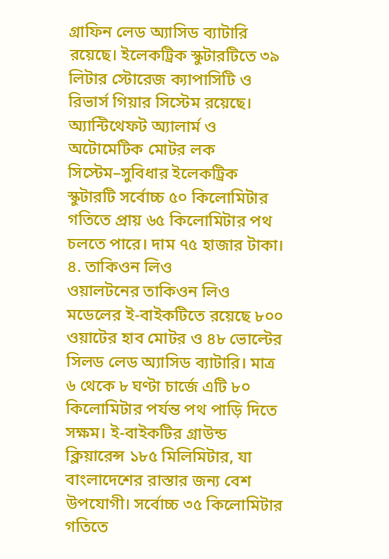গ্রাফিন লেড অ্যাসিড ব্যাটারি রয়েছে। ইলেকট্রিক স্কুটারটিতে ৩৯ লিটার স্টোরেজ ক্যাপাসিটি ও রিভার্স গিয়ার সিস্টেম রয়েছে। অ্যান্টিথেফট অ্যালার্ম ও অটোমেটিক মোটর লক সিস্টেম–সুবিধার ইলেকট্রিক স্কুটারটি সর্বোচ্চ ৫০ কিলোমিটার গতিতে প্রায় ৬৫ কিলোমিটার পথ চলতে পারে। দাম ৭৫ হাজার টাকা।
৪. তাকিওন লিও
ওয়ালটনের তাকিওন লিও মডেলের ই-বাইকটিতে রয়েছে ৮০০ ওয়াটের হাব মোটর ও ৪৮ ভোল্টের সিলড লেড অ্যাসিড ব্যাটারি। মাত্র ৬ থেকে ৮ ঘণ্টা চার্জে এটি ৮০ কিলোমিটার পর্যন্ত পথ পাড়ি দিতে সক্ষম। ই-বাইকটির গ্রাউন্ড ক্লিয়ারেন্স ১৮৫ মিলিমিটার, যা বাংলাদেশের রাস্তার জন্য বেশ উপযোগী। সর্বোচ্চ ৩৫ কিলোমিটার গতিতে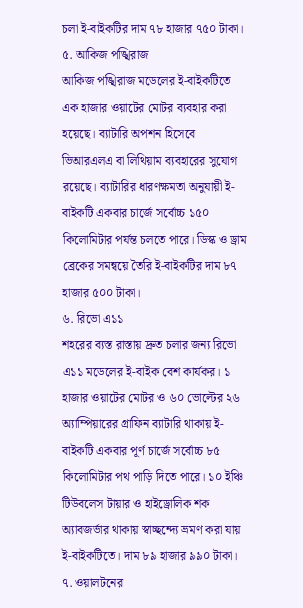চলা ই-বাইকটির দাম ৭৮ হাজার ৭৫০ টাকা।
৫. আকিজ পঙ্খিরাজ
আকিজ পঙ্খিরাজ মডেলের ই-বাইকটিতে এক হাজার ওয়াটের মোটর ব্যবহার করা হয়েছে। ব্যাটারি অপশন হিসেবে ভিআরএলএ বা লিথিয়াম ব্যবহারের সুযোগ রয়েছে। ব্যাটারির ধারণক্ষমতা অনুযায়ী ই-বাইকটি একবার চার্জে সর্বোচ্চ ১৫০ কিলোমিটার পর্যন্ত চলতে পারে। ডিস্ক ও ড্রাম ব্রেকের সমন্বয়ে তৈরি ই-বাইকটির দাম ৮৭ হাজার ৫০০ টাকা।
৬. রিভো এ১১
শহরের ব্যস্ত রাস্তায় দ্রুত চলার জন্য রিভো এ১১ মডেলের ই-বাইক বেশ কার্যকর। ১ হাজার ওয়াটের মোটর ও ৬০ ভোল্টের ২৬ অ্যাম্পিয়ারের গ্রাফিন ব্যাটারি থাকায় ই-বাইকটি একবার পূর্ণ চার্জে সর্বোচ্চ ৮৫ কিলোমিটার পথ পাড়ি দিতে পারে। ১০ ইঞ্চি টিউবলেস টায়ার ও হাইড্রোলিক শক অ্যাবজর্ভার থাকায় স্বাচ্ছন্দ্যে ভ্রমণ করা যায় ই-বাইকটিতে। দাম ৮৯ হাজার ৯৯০ টাকা।
৭. ওয়ালটনের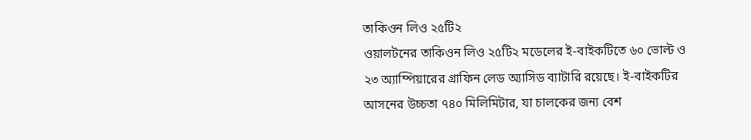তাকিওন লিও ২৫টি২
ওয়ালটনের তাকিওন লিও ২৫টি২ মডেলের ই-বাইকটিতে ৬০ ভোল্ট ও ২৩ অ্যাম্পিয়ারের গ্রাফিন লেড অ্যাসিড ব্যাটারি রয়েছে। ই-বাইকটির আসনের উচ্চতা ৭৪০ মিলিমিটার, যা চালকের জন্য বেশ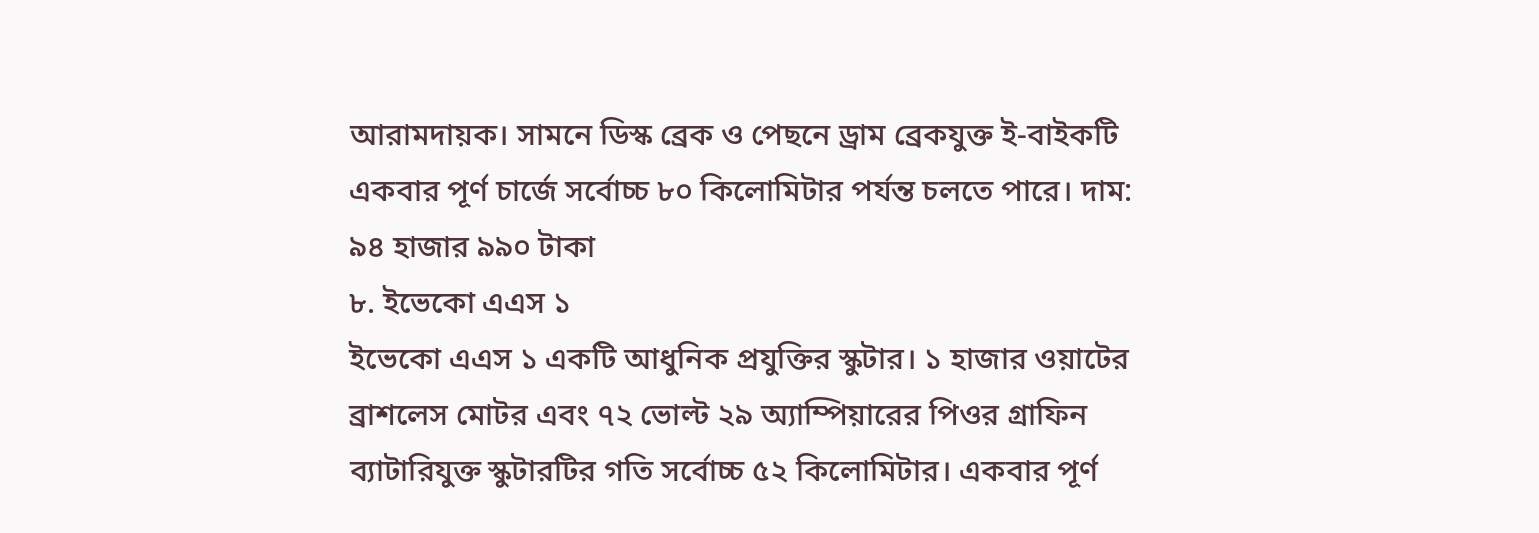আরামদায়ক। সামনে ডিস্ক ব্রেক ও পেছনে ড্রাম ব্রেকযুক্ত ই-বাইকটি একবার পূর্ণ চার্জে সর্বোচ্চ ৮০ কিলোমিটার পর্যন্ত চলতে পারে। দাম: ৯৪ হাজার ৯৯০ টাকা
৮. ইভেকো এএস ১
ইভেকো এএস ১ একটি আধুনিক প্রযুক্তির স্কুটার। ১ হাজার ওয়াটের ব্রাশলেস মোটর এবং ৭২ ভোল্ট ২৯ অ্যাম্পিয়ারের পিওর গ্রাফিন ব্যাটারিযুক্ত স্কুটারটির গতি সর্বোচ্চ ৫২ কিলোমিটার। একবার পূর্ণ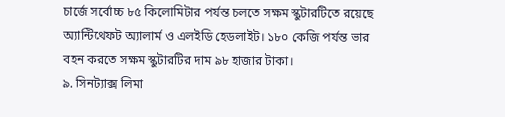চার্জে সর্বোচ্চ ৮৫ কিলোমিটার পর্যন্ত চলতে সক্ষম স্কুটারটিতে রয়েছে অ্যান্টিথেফট অ্যালার্ম ও এলইডি হেডলাইট। ১৮০ কেজি পর্যন্ত ভার বহন করতে সক্ষম স্কুটারটির দাম ৯৮ হাজার টাকা।
৯. সিনট্যাক্স লিমা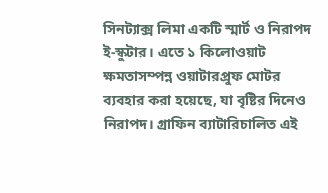সিনট্যাক্স লিমা একটি স্মার্ট ও নিরাপদ ই-স্কুটার। এতে ১ কিলোওয়াট ক্ষমতাসম্পন্ন ওয়াটারপ্রুফ মোটর ব্যবহার করা হয়েছে, যা বৃষ্টির দিনেও নিরাপদ। গ্রাফিন ব্যাটারিচালিত এই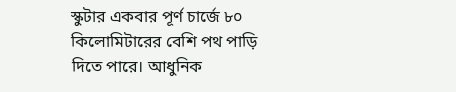স্কুটার একবার পূর্ণ চার্জে ৮০ কিলোমিটারের বেশি পথ পাড়ি দিতে পারে। আধুনিক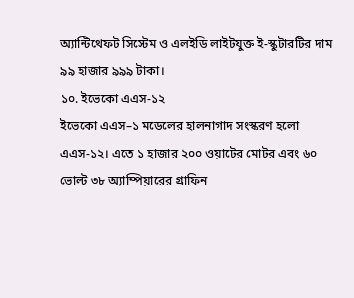অ্যান্টিথেফট সিস্টেম ও এলইডি লাইটযুক্ত ই-স্কুটারটির দাম ৯৯ হাজার ৯৯৯ টাকা।
১০. ইভেকো এএস-১২
ইভেকো এএস–১ মডেলের হালনাগাদ সংস্করণ হলো এএস-১২। এতে ১ হাজার ২০০ ওয়াটের মোটর এবং ৬০ ভোল্ট ৩৮ অ্যাম্পিয়ারের গ্রাফিন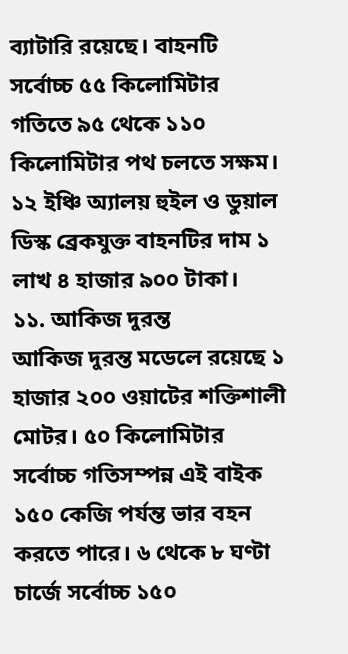ব্যাটারি রয়েছে। বাহনটি সর্বোচ্চ ৫৫ কিলোমিটার গতিতে ৯৫ থেকে ১১০ কিলোমিটার পথ চলতে সক্ষম। ১২ ইঞ্চি অ্যালয় হুইল ও ডুয়াল ডিস্ক ব্রেকযুক্ত বাহনটির দাম ১ লাখ ৪ হাজার ৯০০ টাকা।
১১. আকিজ দুরন্ত
আকিজ দুরন্ত মডেলে রয়েছে ১ হাজার ২০০ ওয়াটের শক্তিশালী মোটর। ৫০ কিলোমিটার সর্বোচ্চ গতিসম্পন্ন এই বাইক ১৫০ কেজি পর্যন্ত ভার বহন করতে পারে। ৬ থেকে ৮ ঘণ্টা চার্জে সর্বোচ্চ ১৫০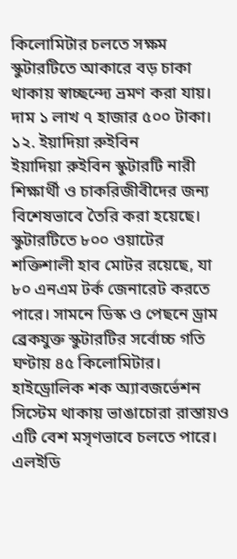কিলোমিটার চলতে সক্ষম স্কুটারটিতে আকারে বড় চাকা থাকায় স্বাচ্ছন্দ্যে ভ্রমণ করা যায়। দাম ১ লাখ ৭ হাজার ৫০০ টাকা।
১২. ইয়াদিয়া রুইবিন
ইয়াদিয়া রুইবিন স্কুটারটি নারী শিক্ষার্থী ও চাকরিজীবীদের জন্য বিশেষভাবে তৈরি করা হয়েছে। স্কুটারটিতে ৮০০ ওয়াটের শক্তিশালী হাব মোটর রয়েছে, যা ৮০ এনএম টর্ক জেনারেট করতে পারে। সামনে ডিস্ক ও পেছনে ড্রাম ব্রেকযুক্ত স্কুটারটির সর্বোচ্চ গতি ঘণ্টায় ৪৫ কিলোমিটার। হাইড্রোলিক শক অ্যাবজর্ভেশন সিস্টেম থাকায় ভাঙাচোরা রাস্তায়ও এটি বেশ মসৃণভাবে চলতে পারে। এলইডি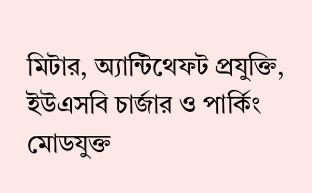মিটার, অ্যান্টিথেফট প্রযুক্তি, ইউএসবি চার্জার ও পার্কিং মোডযুক্ত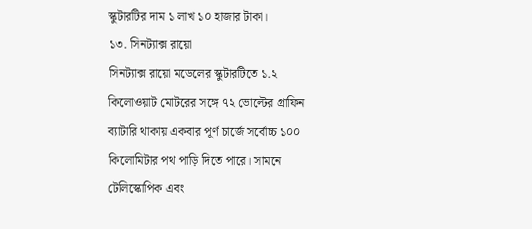স্কুটারটির দাম ১ লাখ ১০ হাজার টাকা।
১৩. সিনট্যাক্স রায়ো
সিনট্যাক্স রায়ো মডেলের স্কুটারটিতে ১.২ কিলোওয়াট মোটরের সঙ্গে ৭২ ভোল্টের গ্রাফিন ব্যাটারি থাকায় একবার পূর্ণ চার্জে সর্বোচ্চ ১০০ কিলোমিটার পথ পাড়ি দিতে পারে। সামনে টেলিস্কোপিক এবং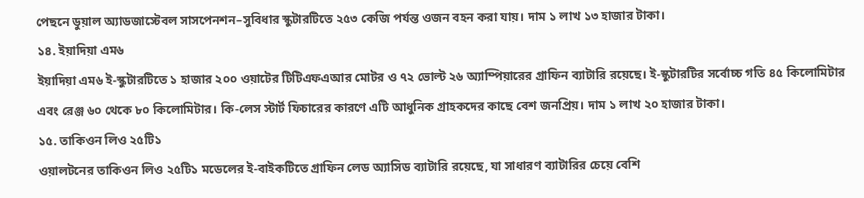পেছনে ডুয়াল অ্যাডজাস্টেবল সাসপেনশন–সুবিধার স্কুটারটিতে ২৫৩ কেজি পর্যন্ত ওজন বহন করা যায়। দাম ১ লাখ ১৩ হাজার টাকা।
১৪. ইয়াদিয়া এম৬
ইয়াদিয়া এম৬ ই-স্কুটারটিতে ১ হাজার ২০০ ওয়াটের টিটিএফএআর মোটর ও ৭২ ভোল্ট ২৬ অ্যাম্পিয়ারের গ্রাফিন ব্যাটারি রয়েছে। ই-স্কুটারটির সর্বোচ্চ গতি ৪৫ কিলোমিটার এবং রেঞ্জ ৬০ থেকে ৮০ কিলোমিটার। কি-লেস স্টার্ট ফিচারের কারণে এটি আধুনিক গ্রাহকদের কাছে বেশ জনপ্রিয়। দাম ১ লাখ ২০ হাজার টাকা।
১৫. তাকিওন লিও ২৫টি১
ওয়ালটনের তাকিওন লিও ২৫টি১ মডেলের ই-বাইকটিতে গ্রাফিন লেড অ্যাসিড ব্যাটারি রয়েছে, যা সাধারণ ব্যাটারির চেয়ে বেশি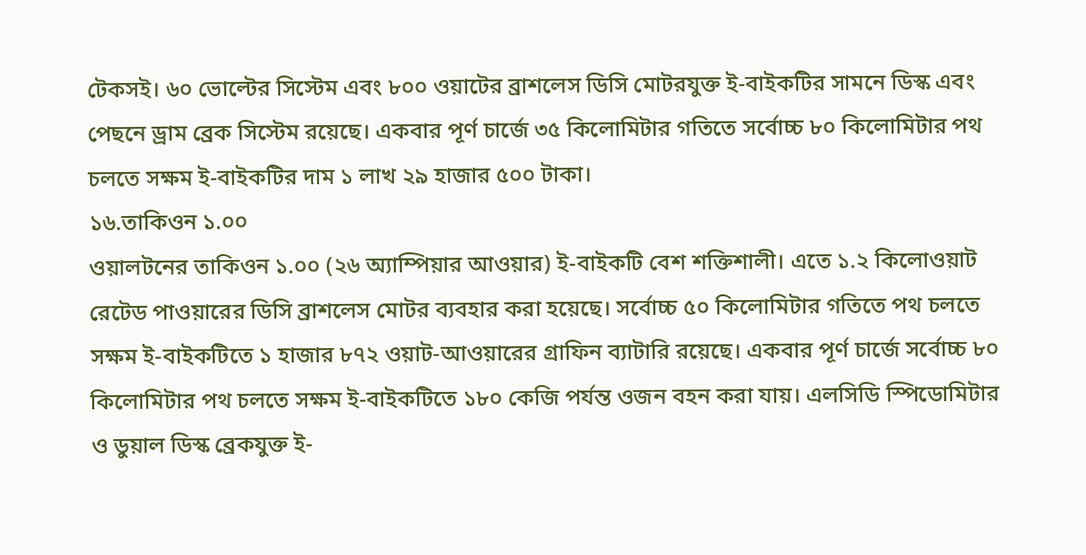টেকসই। ৬০ ভোল্টের সিস্টেম এবং ৮০০ ওয়াটের ব্রাশলেস ডিসি মোটরযুক্ত ই-বাইকটির সামনে ডিস্ক এবং পেছনে ড্রাম ব্রেক সিস্টেম রয়েছে। একবার পূর্ণ চার্জে ৩৫ কিলোমিটার গতিতে সর্বোচ্চ ৮০ কিলোমিটার পথ চলতে সক্ষম ই-বাইকটির দাম ১ লাখ ২৯ হাজার ৫০০ টাকা।
১৬.তাকিওন ১.০০
ওয়ালটনের তাকিওন ১.০০ (২৬ অ্যাম্পিয়ার আওয়ার) ই-বাইকটি বেশ শক্তিশালী। এতে ১.২ কিলোওয়াট রেটেড পাওয়ারের ডিসি ব্রাশলেস মোটর ব্যবহার করা হয়েছে। সর্বোচ্চ ৫০ কিলোমিটার গতিতে পথ চলতে সক্ষম ই-বাইকটিতে ১ হাজার ৮৭২ ওয়াট-আওয়ারের গ্রাফিন ব্যাটারি রয়েছে। একবার পূর্ণ চার্জে সর্বোচ্চ ৮০ কিলোমিটার পথ চলতে সক্ষম ই-বাইকটিতে ১৮০ কেজি পর্যন্ত ওজন বহন করা যায়। এলসিডি স্পিডোমিটার ও ডুয়াল ডিস্ক ব্রেকযুক্ত ই-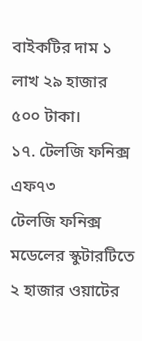বাইকটির দাম ১ লাখ ২৯ হাজার ৫০০ টাকা।
১৭. টেলজি ফনিক্স এফ৭৩
টেলজি ফনিক্স মডেলের স্কুটারটিতে ২ হাজার ওয়াটের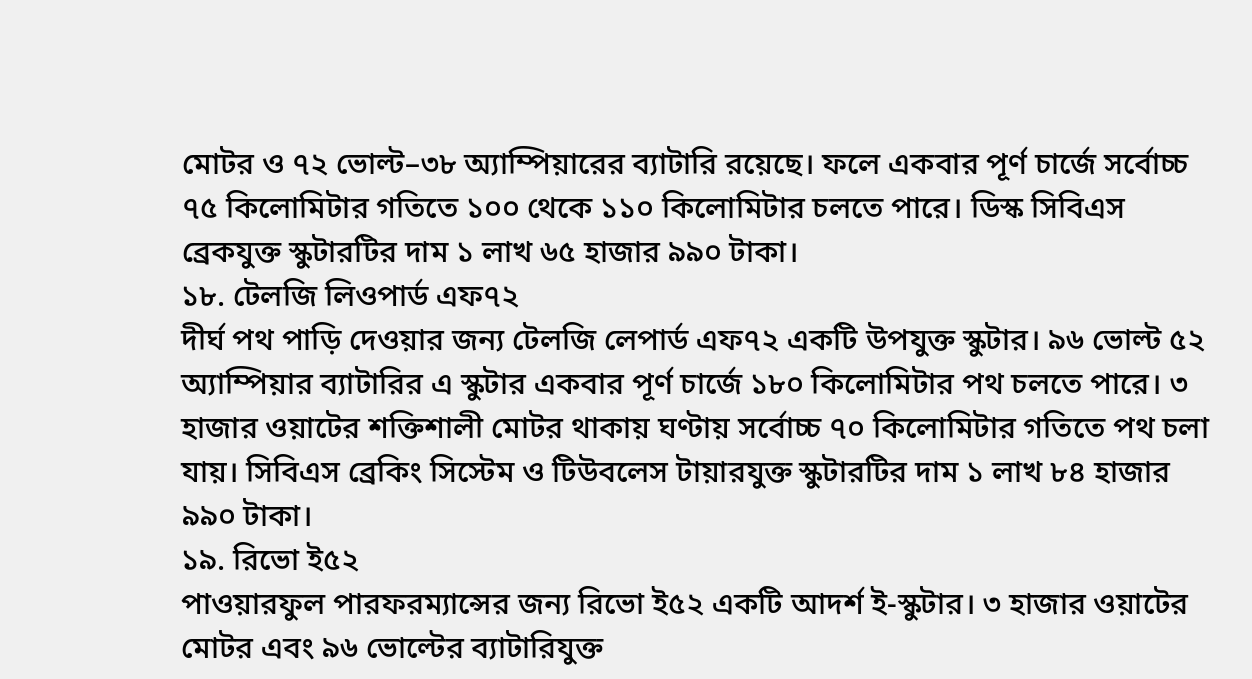মোটর ও ৭২ ভোল্ট–৩৮ অ্যাম্পিয়ারের ব্যাটারি রয়েছে। ফলে একবার পূর্ণ চার্জে সর্বোচ্চ ৭৫ কিলোমিটার গতিতে ১০০ থেকে ১১০ কিলোমিটার চলতে পারে। ডিস্ক সিবিএস ব্রেকযুক্ত স্কুটারটির দাম ১ লাখ ৬৫ হাজার ৯৯০ টাকা।
১৮. টেলজি লিওপার্ড এফ৭২
দীর্ঘ পথ পাড়ি দেওয়ার জন্য টেলজি লেপার্ড এফ৭২ একটি উপযুক্ত স্কুটার। ৯৬ ভোল্ট ৫২ অ্যাম্পিয়ার ব্যাটারির এ স্কুটার একবার পূর্ণ চার্জে ১৮০ কিলোমিটার পথ চলতে পারে। ৩ হাজার ওয়াটের শক্তিশালী মোটর থাকায় ঘণ্টায় সর্বোচ্চ ৭০ কিলোমিটার গতিতে পথ চলা যায়। সিবিএস ব্রেকিং সিস্টেম ও টিউবলেস টায়ারযুক্ত স্কুটারটির দাম ১ লাখ ৮৪ হাজার ৯৯০ টাকা।
১৯. রিভো ই৫২
পাওয়ারফুল পারফরম্যান্সের জন্য রিভো ই৫২ একটি আদর্শ ই-স্কুটার। ৩ হাজার ওয়াটের মোটর এবং ৯৬ ভোল্টের ব্যাটারিযুক্ত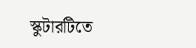স্কুটারটিতে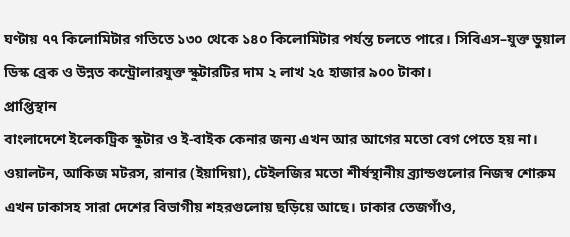ঘণ্টায় ৭৭ কিলোমিটার গতিতে ১৩০ থেকে ১৪০ কিলোমিটার পর্যন্ত চলতে পারে। সিবিএস–যুক্ত ডুয়াল ডিস্ক ব্রেক ও উন্নত কন্ট্রোলারযুক্ত স্কুটারটির দাম ২ লাখ ২৫ হাজার ৯০০ টাকা।
প্রাপ্তিস্থান
বাংলাদেশে ইলেকট্রিক স্কুটার ও ই-বাইক কেনার জন্য এখন আর আগের মতো বেগ পেতে হয় না। ওয়ালটন, আকিজ মটরস, রানার (ইয়াদিয়া), টেইলজির মতো শীর্ষস্থানীয় ব্র্যান্ডগুলোর নিজস্ব শোরুম এখন ঢাকাসহ সারা দেশের বিভাগীয় শহরগুলোয় ছড়িয়ে আছে। ঢাকার তেজগাঁও,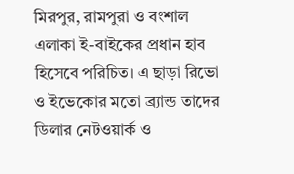মিরপুর, রামপুরা ও বংশাল এলাকা ই-বাইকের প্রধান হাব হিসেবে পরিচিত। এ ছাড়া রিভো ও ইভেকোর মতো ব্র্যান্ড তাদের ডিলার নেটওয়ার্ক ও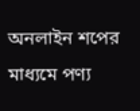অনলাইন শপের মাধ্যমে পণ্য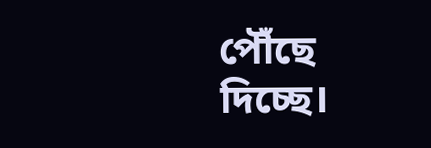পৌঁছে দিচ্ছে।